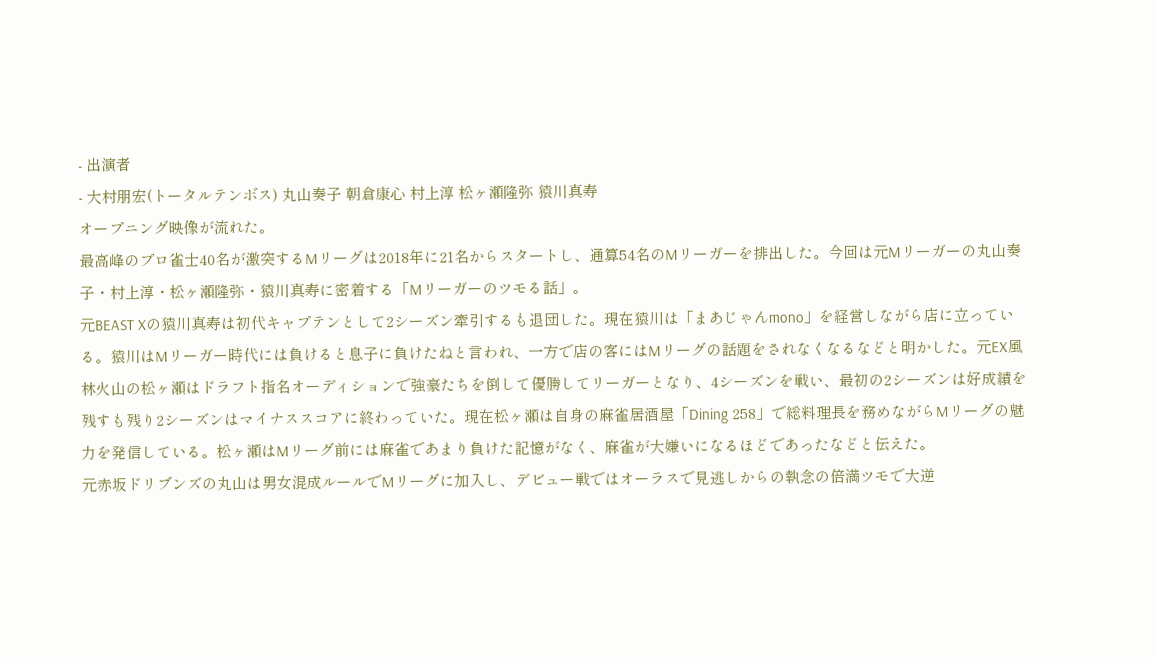- 出演者
- 大村朋宏(トータルテンボス) 丸山奏子 朝倉康心 村上淳 松ヶ瀬隆弥 猿川真寿
オープニング映像が流れた。
最高峰のプロ雀士40名が激突するMリーグは2018年に21名からスタートし、通算54名のMリーガーを排出した。今回は元Mリーガーの丸山奏子・村上淳・松ヶ瀬隆弥・猿川真寿に密着する「Mリーガーのツモる話」。
元BEAST Xの猿川真寿は初代キャプテンとして2シーズン牽引するも退団した。現在猿川は「まあじゃんmono」を経営しながら店に立っている。猿川はMリーガー時代には負けると息子に負けたねと言われ、一方で店の客にはMリーグの話題をされなくなるなどと明かした。元EX風林火山の松ヶ瀬はドラフト指名オーディションで強豪たちを倒して優勝してリーガーとなり、4シーズンを戦い、最初の2シーズンは好成績を残すも残り2シーズンはマイナススコアに終わっていた。現在松ヶ瀬は自身の麻雀居酒屋「Dining 258」で総料理長を務めながらMリーグの魅力を発信している。松ヶ瀬はMリーグ前には麻雀であまり負けた記憶がなく、麻雀が大嫌いになるほどであったなどと伝えた。
元赤坂ドリブンズの丸山は男女混成ルールでMリーグに加入し、デビュー戦ではオーラスで見逃しからの執念の倍満ツモで大逆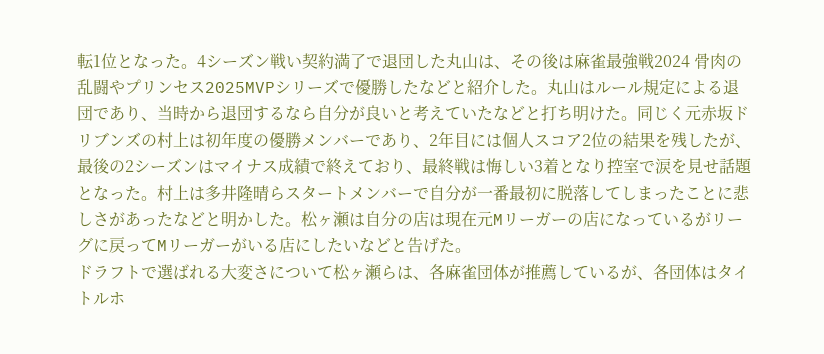転1位となった。4シーズン戦い契約満了で退団した丸山は、その後は麻雀最強戦2024 骨肉の乱闘やプリンセス2025MVPシリーズで優勝したなどと紹介した。丸山はルール規定による退団であり、当時から退団するなら自分が良いと考えていたなどと打ち明けた。同じく元赤坂ドリブンズの村上は初年度の優勝メンバーであり、2年目には個人スコア2位の結果を残したが、最後の2シーズンはマイナス成績で終えており、最終戦は悔しい3着となり控室で涙を見せ話題となった。村上は多井隆晴らスタートメンバーで自分が一番最初に脱落してしまったことに悲しさがあったなどと明かした。松ヶ瀬は自分の店は現在元Mリーガーの店になっているがリーグに戻ってMリーガーがいる店にしたいなどと告げた。
ドラフトで選ばれる大変さについて松ヶ瀬らは、各麻雀団体が推薦しているが、各団体はタイトルホ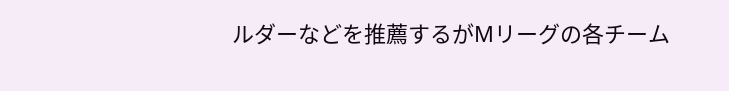ルダーなどを推薦するがMリーグの各チーム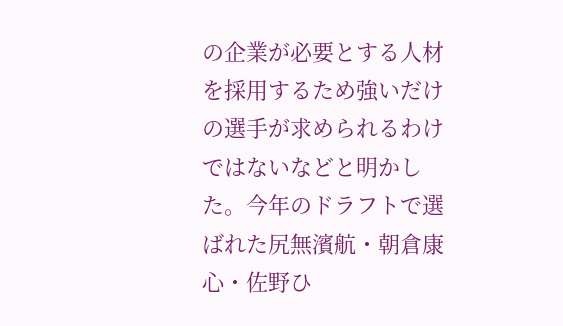の企業が必要とする人材を採用するため強いだけの選手が求められるわけではないなどと明かした。今年のドラフトで選ばれた尻無濱航・朝倉康心・佐野ひ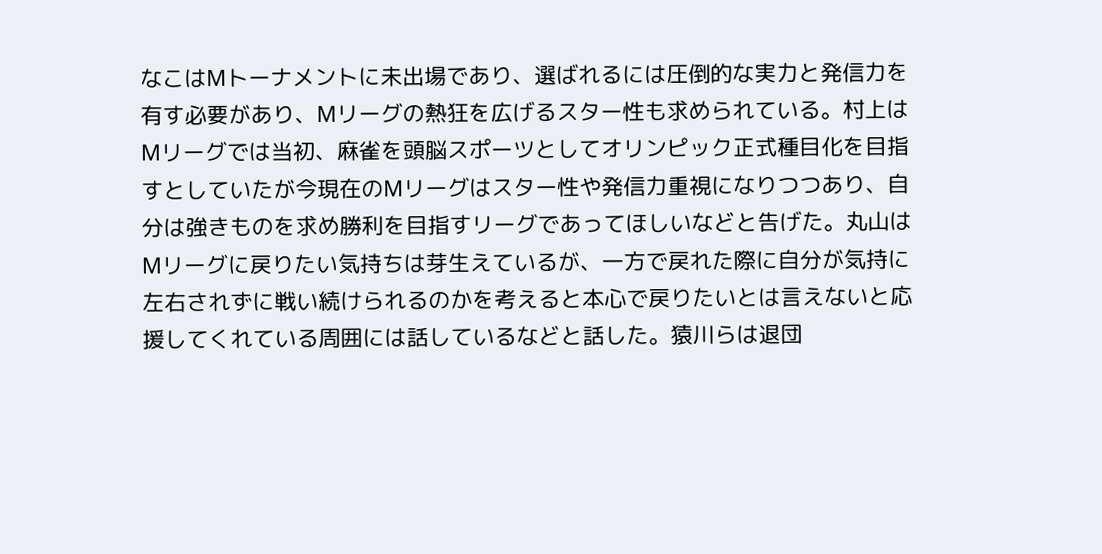なこはMトーナメントに未出場であり、選ばれるには圧倒的な実力と発信力を有す必要があり、Mリーグの熱狂を広げるスター性も求められている。村上はMリーグでは当初、麻雀を頭脳スポーツとしてオリンピック正式種目化を目指すとしていたが今現在のMリーグはスター性や発信力重視になりつつあり、自分は強きものを求め勝利を目指すリーグであってほしいなどと告げた。丸山はMリーグに戻りたい気持ちは芽生えているが、一方で戻れた際に自分が気持に左右されずに戦い続けられるのかを考えると本心で戻りたいとは言えないと応援してくれている周囲には話しているなどと話した。猿川らは退団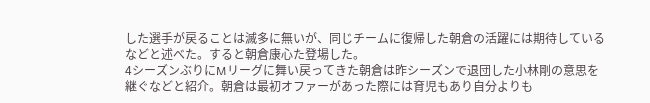した選手が戻ることは滅多に無いが、同じチームに復帰した朝倉の活躍には期待しているなどと述べた。すると朝倉康心た登場した。
4シーズンぶりにMリーグに舞い戻ってきた朝倉は昨シーズンで退団した小林剛の意思を継ぐなどと紹介。朝倉は最初オファーがあった際には育児もあり自分よりも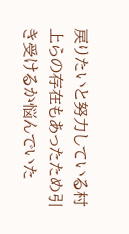戻りたいと努力している村上らの存在もあったため引き受けるか悩んでいた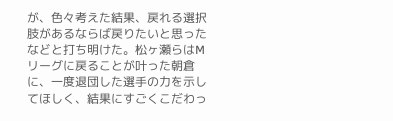が、色々考えた結果、戻れる選択肢があるならば戻りたいと思ったなどと打ち明けた。松ヶ瀬らはMリーグに戻ることが叶った朝倉に、一度退団した選手の力を示してほしく、結果にすごくこだわっ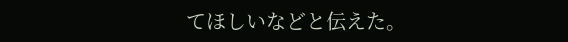てほしいなどと伝えた。